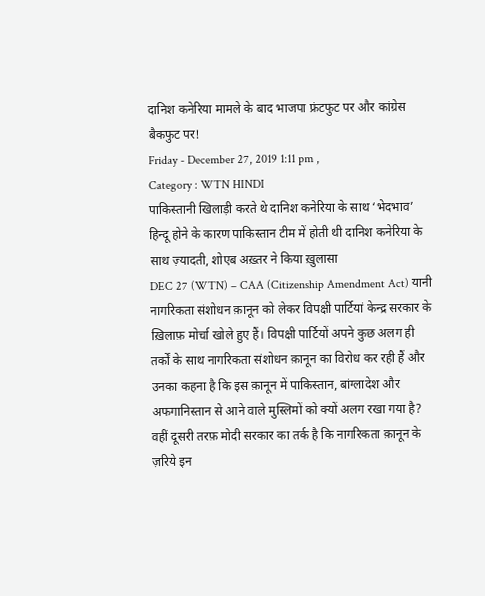दानिश कनेरिया मामले के बाद भाजपा फ्रंटफुट पर और कांग्रेस बैकफुट पर!
Friday - December 27, 2019 1:11 pm ,
Category : WTN HINDI
पाकिस्तानी खिलाड़ी करते थे दानिश कनेरिया के साथ ‘भेदभाव’
हिन्दू होने के कारण पाकिस्तान टीम में होती थी दानिश कनेरिया के साथ ज़्यादती, शोएब अख़्तर ने किया ख़ुलासा
DEC 27 (WTN) – CAA (Citizenship Amendment Act) यानी नागरिकता संशोधन क़ानून को लेकर विपक्षी पार्टियां केन्द्र सरकार के ख़िलाफ़ मोर्चा खोले हुए हैं। विपक्षी पार्टियों अपने कुछ अलग ही तर्कों के साथ नागरिकता संशोधन क़ानून का विरोध कर रही हैं और उनका कहना है कि इस क़ानून में पाकिस्तान, बांग्लादेश और अफगानिस्तान से आने वाले मुस्लिमों को क्यों अलग रखा गया है? वहीं दूसरी तरफ़ मोदी सरकार का तर्क है कि नागरिकता क़ानून के ज़रिये इन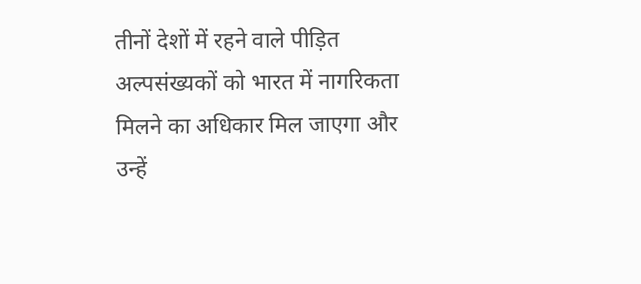तीनों देशों में रहने वाले पीड़ित अल्पसंख्यकों को भारत में नागरिकता मिलने का अधिकार मिल जाएगा और उन्हें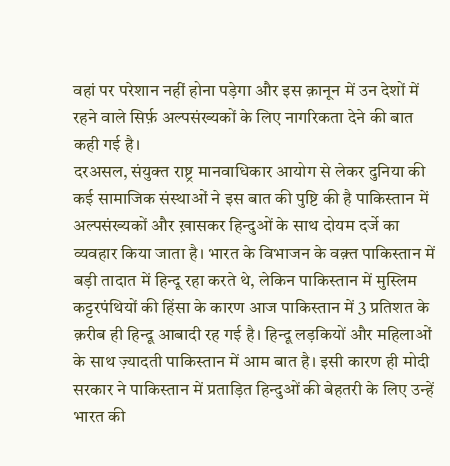वहां पर परेशान नहीं होना पड़ेगा और इस क़ानून में उन देशों में रहने वाले सिर्फ़ अल्पसंख्यकों के लिए नागरिकता देने की बात कही गई है।
दरअसल, संयुक्त राष्ट्र मानवाधिकार आयोग से लेकर दुनिया की कई सामाजिक संस्थाओं ने इस बात की पुष्टि की है पाकिस्तान में अल्पसंख्यकों और ख़ासकर हिन्दुओं के साथ दोयम दर्जे का व्यवहार किया जाता है। भारत के विभाजन के वक़्त पाकिस्तान में बड़ी तादात में हिन्दू रहा करते थे, लेकिन पाकिस्तान में मुस्लिम कट्टरपंथियों की हिंसा के कारण आज पाकिस्तान में 3 प्रतिशत के क़रीब ही हिन्दू आबादी रह गई है। हिन्दू लड़कियों और महिलाओं के साथ ज़्यादती पाकिस्तान में आम बात है। इसी कारण ही मोदी सरकार ने पाकिस्तान में प्रताड़ित हिन्दुओं की बेहतरी के लिए उन्हें भारत की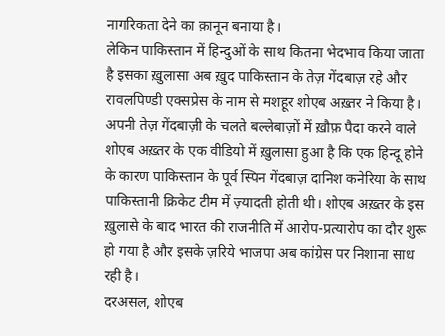नागरिकता देने का क़ानून बनाया है।
लेकिन पाकिस्तान में हिन्दुओं के साथ कितना भेदभाव किया जाता है इसका ख़ुलासा अब ख़ुद पाकिस्तान के तेज़ गेंदबाज़ रहे और रावलपिण्डी एक्सप्रेस के नाम से मशहूर शोएब अख़्तर ने किया है। अपनी तेज़ गेंदबाज़ी के चलते बल्लेबाज़ों में ख़ौफ़ पैदा करने वाले शोएब अख़्तर के एक वीडियो में ख़ुलासा हुआ है कि एक हिन्दू होने के कारण पाकिस्तान के पूर्व स्पिन गेंदबाज़ दानिश कनेरिया के साथ पाकिस्तानी क्रिकेट टीम में ज़्यादती होती थी। शोएब अख़्तर के इस ख़ुलासे के बाद भारत की राजनीति में आरोप-प्रत्यारोप का दौर शुरू हो गया है और इसके ज़रिये भाजपा अब कांग्रेस पर निशाना साध रही है।
दरअसल, शोएब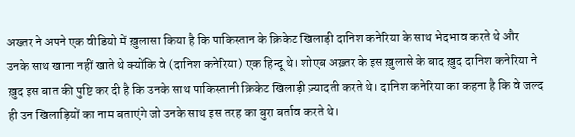अख्तर ने अपने एक वीडियो में ख़ुलासा किया है कि पाकिस्तान के क्रिकेट खिलाड़ी दानिश कनेरिया के साथ भेदभाव करते थे और उनके साथ खाना नहीं खाते थे क्योंकि वे (दानिश कनेरिया) एक हिन्दू थे। शोएब अख़्तर के इस ख़ुलासे के बाद ख़ुद दानिश कनेरिया ने ख़ुद इस बात की पुष्टि कर दी है कि उनके साथ पाकिस्तानी क्रिकेट खिलाड़ी ज़्यादती करते थे। दानिश कनेरिया का कहना है कि वे जल्द ही उन खिलाड़ियों का नाम बताएंगे जो उनके साथ इस तरह का बुरा बर्ताव करते थे।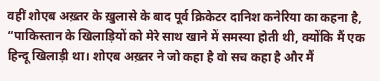वहीं शोएब अख़्तर के ख़ुलासे के बाद पूर्व क्रिकेटर दानिश कनेरिया का कहना है, “पाकिस्तान के खिलाड़ियों को मेरे साथ खाने में समस्या होती थी, क्योंकि मैं एक हिन्दू खिलाड़ी था। शोएब अख़्तर ने जो कहा है वो सच कहा है और मैं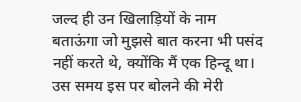जल्द ही उन खिलाड़ियों के नाम बताऊंगा जो मुझसे बात करना भी पसंद नहीं करते थे, क्योंकि मैं एक हिन्दू था। उस समय इस पर बोलने की मेरी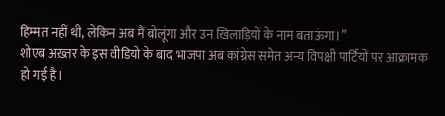हिम्मत नहीं थी, लेकिन अब मैं बोलूंगा और उन खिलाड़ियों के नाम बताऊंगा।”
शोएब अख़्तर के इस वीडियो के बाद भाजपा अब कांग्रेस समेत अन्य विपक्षी पार्टियों पर आक्रामक हो गई है।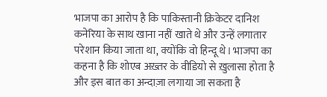भाजपा का आरोप है कि पाकिस्तानी क्रिकेटर दानिश कनेरिया के साथ खाना नहीं खाते थे और उन्हें लगातार परेशान किया जाता था, क्योंकि वो हिन्दू थे। भाजपा का कहना है कि शोएब अख़्तर के वीडियो से ख़ुलासा होता है और इस बात का अन्दाज़ा लगाया जा सकता है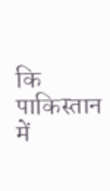कि पाकिस्तान में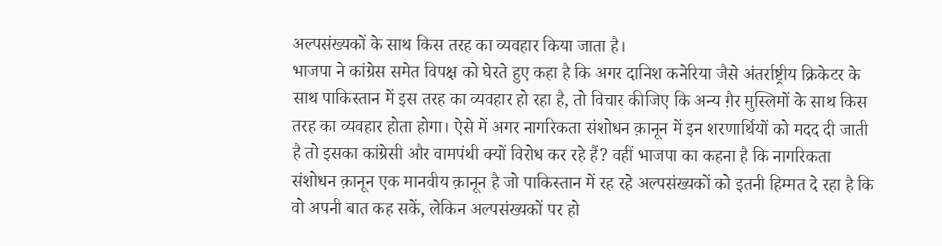अल्पसंख्यकों के साथ किस तरह का व्यवहार किया जाता है।
भाजपा ने कांग्रेस समेत विपक्ष को घेरते हुए कहा है कि अगर दानिश कनेरिया जैसे अंतर्राष्ट्रीय क्रिकेटर के साथ पाकिस्तान में इस तरह का व्यवहार हो रहा है, तो विचार कीजिए कि अन्य ग़ैर मुस्लिमों के साथ किस तरह का व्यवहार होता होगा। ऐसे में अगर नागरिकता संशोधन क़ानून में इन शरणार्थियों को मदद दी जाती है तो इसका कांग्रेसी और वामपंथी क्यों विरोध कर रहे हैं? वहीं भाजपा का कहना है कि नागरिकता संशोधन क़ानून एक मानवीय क़ानून है जो पाकिस्तान में रह रहे अल्पसंख्यकों को इतनी हिम्मत दे रहा है कि वो अपनी बात कह सकें, लेकिन अल्पसंख्यकों पर हो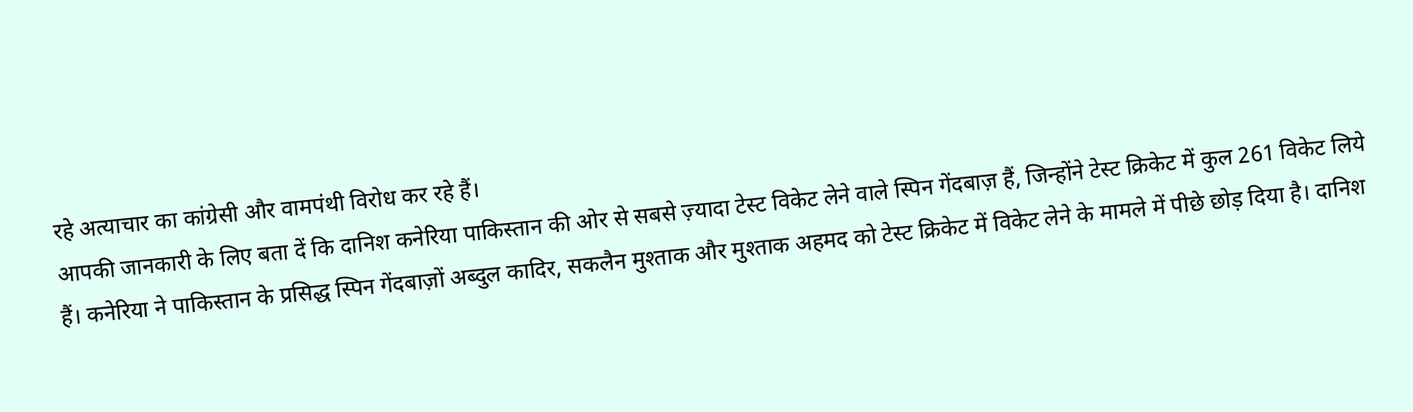रहे अत्याचार का कांग्रेसी और वामपंथी विरोध कर रहे हैं।
आपकी जानकारी के लिए बता दें कि दानिश कनेरिया पाकिस्तान की ओर से सबसे ज़्यादा टेस्ट विकेट लेने वाले स्पिन गेंदबाज़ हैं, जिन्होंने टेस्ट क्रिकेट में कुल 261 विकेट लिये हैं। कनेरिया ने पाकिस्तान के प्रसिद्ध स्पिन गेंदबाज़ों अब्दुल कादिर, सकलैन मुश्ताक और मुश्ताक अहमद को टेस्ट क्रिकेट में विकेट लेने के मामले में पीछे छोड़ दिया है। दानिश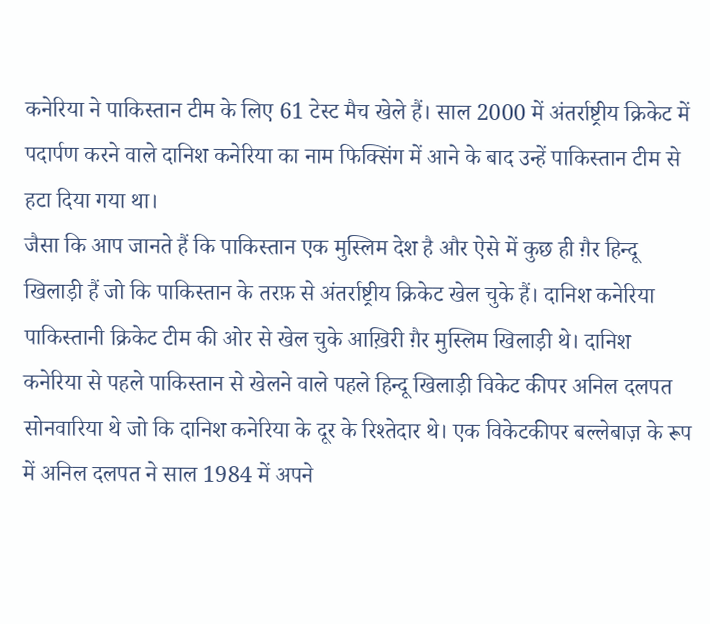कनेरिया ने पाकिस्तान टीम के लिए 61 टेस्ट मैच खेले हैं। साल 2000 में अंतर्राष्ट्रीय क्रिकेट में पदार्पण करने वाले दानिश कनेरिया का नाम फिक्सिंग में आने के बाद उन्हें पाकिस्तान टीम से हटा दिया गया था।
जैसा कि आप जानते हैं कि पाकिस्तान एक मुस्लिम देश है और ऐसे में कुछ ही ग़ैर हिन्दू खिलाड़ी हैं जो कि पाकिस्तान के तरफ़ से अंतर्राष्ट्रीय क्रिकेट खेल चुके हैं। दानिश कनेरिया पाकिस्तानी क्रिकेट टीम की ओर से खेल चुके आख़िरी ग़ैर मुस्लिम खिलाड़ी थे। दानिश कनेरिया से पहले पाकिस्तान से खेलने वाले पहले हिन्दू खिलाड़ी विकेट कीपर अनिल दलपत सोनवारिया थे जो कि दानिश कनेरिया के दूर के रिश्तेदार थे। एक विकेटकीपर बल्लेबाज़ के रूप में अनिल दलपत ने साल 1984 में अपने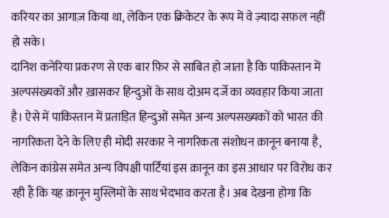करियर का आगाज़ किया था, लेकिन एक क्रिकेटर के रूप में वे ज़्यादा सफ़ल नहीं हो सके।
दानिश कनेरिया प्रकरण से एक बार फ़िर से साबित हो जाता है कि पाकिस्तान में अल्पसंख्यकों और ख़ासकर हिन्दुओं के साथ दोअम दर्जे का व्यवहार किया जाता है। ऐसे में पाकिस्तान में प्रताड़ित हिन्दुओं समेत अन्य अल्पसख्यकों को भारत की नागरिकता देने के लिए ही मोदी सरकार ने नागरिकता संशोधन क़ानून बनाया है, लेकिन कांग्रेस समेत अन्य विपक्षी पार्टियां इस क़ानून का इस आधार पर विरोध कर रही हैं कि यह क़ानून मुस्लिमों के साथ भेदभाव करता है। अब देखना होगा कि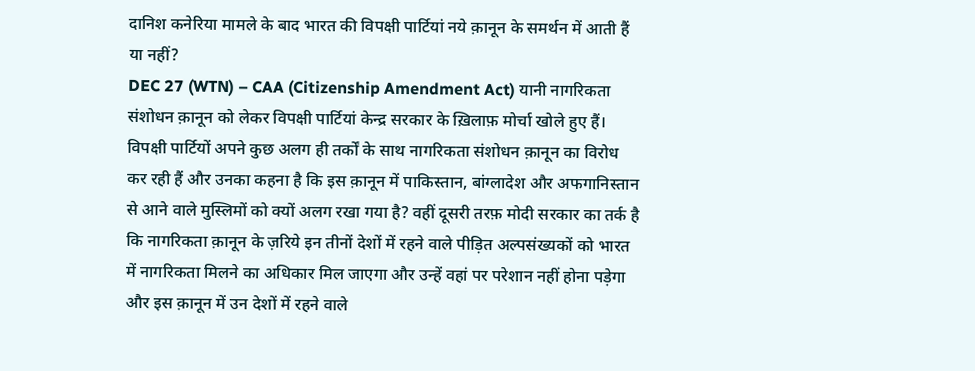दानिश कनेरिया मामले के बाद भारत की विपक्षी पार्टियां नये क़ानून के समर्थन में आती हैं या नहीं?
DEC 27 (WTN) – CAA (Citizenship Amendment Act) यानी नागरिकता संशोधन क़ानून को लेकर विपक्षी पार्टियां केन्द्र सरकार के ख़िलाफ़ मोर्चा खोले हुए हैं। विपक्षी पार्टियों अपने कुछ अलग ही तर्कों के साथ नागरिकता संशोधन क़ानून का विरोध कर रही हैं और उनका कहना है कि इस क़ानून में पाकिस्तान, बांग्लादेश और अफगानिस्तान से आने वाले मुस्लिमों को क्यों अलग रखा गया है? वहीं दूसरी तरफ़ मोदी सरकार का तर्क है कि नागरिकता क़ानून के ज़रिये इन तीनों देशों में रहने वाले पीड़ित अल्पसंख्यकों को भारत में नागरिकता मिलने का अधिकार मिल जाएगा और उन्हें वहां पर परेशान नहीं होना पड़ेगा और इस क़ानून में उन देशों में रहने वाले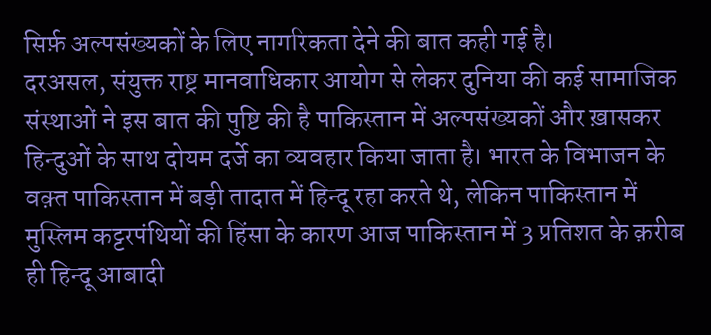सिर्फ़ अल्पसंख्यकों के लिए नागरिकता देने की बात कही गई है।
दरअसल, संयुक्त राष्ट्र मानवाधिकार आयोग से लेकर दुनिया की कई सामाजिक संस्थाओं ने इस बात की पुष्टि की है पाकिस्तान में अल्पसंख्यकों और ख़ासकर हिन्दुओं के साथ दोयम दर्जे का व्यवहार किया जाता है। भारत के विभाजन के वक़्त पाकिस्तान में बड़ी तादात में हिन्दू रहा करते थे, लेकिन पाकिस्तान में मुस्लिम कट्टरपंथियों की हिंसा के कारण आज पाकिस्तान में 3 प्रतिशत के क़रीब ही हिन्दू आबादी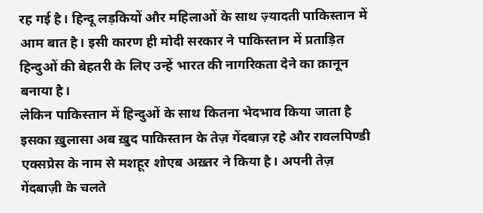रह गई है। हिन्दू लड़कियों और महिलाओं के साथ ज़्यादती पाकिस्तान में आम बात है। इसी कारण ही मोदी सरकार ने पाकिस्तान में प्रताड़ित हिन्दुओं की बेहतरी के लिए उन्हें भारत की नागरिकता देने का क़ानून बनाया है।
लेकिन पाकिस्तान में हिन्दुओं के साथ कितना भेदभाव किया जाता है इसका ख़ुलासा अब ख़ुद पाकिस्तान के तेज़ गेंदबाज़ रहे और रावलपिण्डी एक्सप्रेस के नाम से मशहूर शोएब अख़्तर ने किया है। अपनी तेज़ गेंदबाज़ी के चलते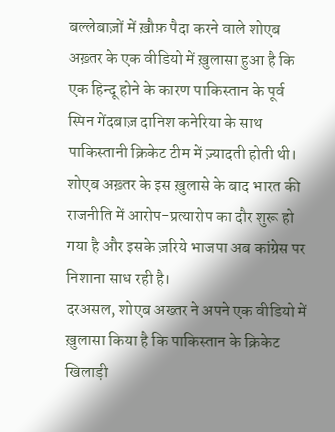बल्लेबाज़ों में ख़ौफ़ पैदा करने वाले शोएब अख़्तर के एक वीडियो में ख़ुलासा हुआ है कि एक हिन्दू होने के कारण पाकिस्तान के पूर्व स्पिन गेंदबाज़ दानिश कनेरिया के साथ पाकिस्तानी क्रिकेट टीम में ज़्यादती होती थी। शोएब अख़्तर के इस ख़ुलासे के बाद भारत की राजनीति में आरोप-प्रत्यारोप का दौर शुरू हो गया है और इसके ज़रिये भाजपा अब कांग्रेस पर निशाना साध रही है।
दरअसल, शोएब अख्तर ने अपने एक वीडियो में ख़ुलासा किया है कि पाकिस्तान के क्रिकेट खिलाड़ी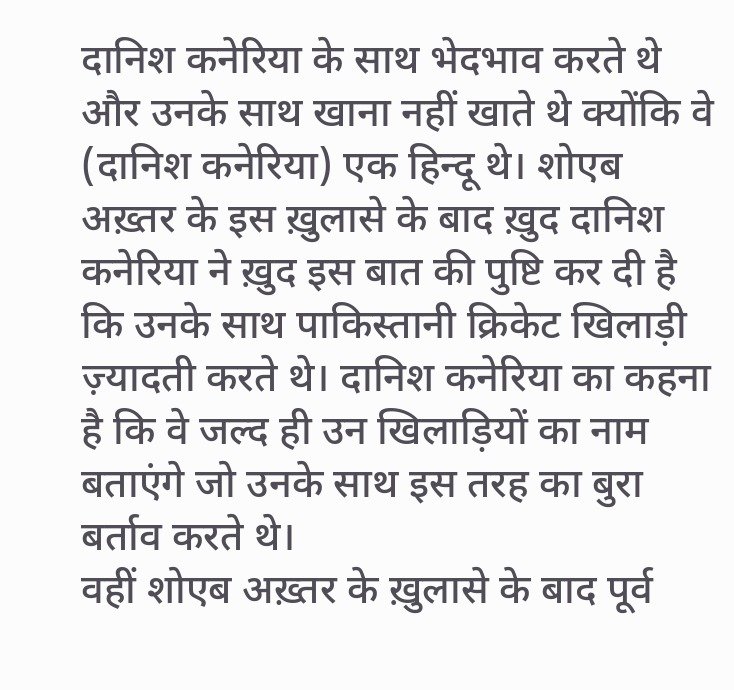दानिश कनेरिया के साथ भेदभाव करते थे और उनके साथ खाना नहीं खाते थे क्योंकि वे (दानिश कनेरिया) एक हिन्दू थे। शोएब अख़्तर के इस ख़ुलासे के बाद ख़ुद दानिश कनेरिया ने ख़ुद इस बात की पुष्टि कर दी है कि उनके साथ पाकिस्तानी क्रिकेट खिलाड़ी ज़्यादती करते थे। दानिश कनेरिया का कहना है कि वे जल्द ही उन खिलाड़ियों का नाम बताएंगे जो उनके साथ इस तरह का बुरा बर्ताव करते थे।
वहीं शोएब अख़्तर के ख़ुलासे के बाद पूर्व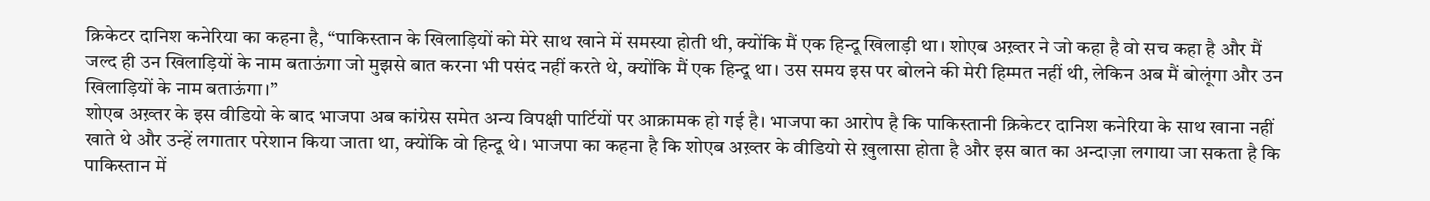क्रिकेटर दानिश कनेरिया का कहना है, “पाकिस्तान के खिलाड़ियों को मेरे साथ खाने में समस्या होती थी, क्योंकि मैं एक हिन्दू खिलाड़ी था। शोएब अख़्तर ने जो कहा है वो सच कहा है और मैं जल्द ही उन खिलाड़ियों के नाम बताऊंगा जो मुझसे बात करना भी पसंद नहीं करते थे, क्योंकि मैं एक हिन्दू था। उस समय इस पर बोलने की मेरी हिम्मत नहीं थी, लेकिन अब मैं बोलूंगा और उन खिलाड़ियों के नाम बताऊंगा।”
शोएब अख़्तर के इस वीडियो के बाद भाजपा अब कांग्रेस समेत अन्य विपक्षी पार्टियों पर आक्रामक हो गई है। भाजपा का आरोप है कि पाकिस्तानी क्रिकेटर दानिश कनेरिया के साथ खाना नहीं खाते थे और उन्हें लगातार परेशान किया जाता था, क्योंकि वो हिन्दू थे। भाजपा का कहना है कि शोएब अख़्तर के वीडियो से ख़ुलासा होता है और इस बात का अन्दाज़ा लगाया जा सकता है कि पाकिस्तान में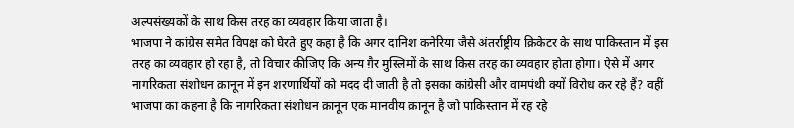अल्पसंख्यकों के साथ किस तरह का व्यवहार किया जाता है।
भाजपा ने कांग्रेस समेत विपक्ष को घेरते हुए कहा है कि अगर दानिश कनेरिया जैसे अंतर्राष्ट्रीय क्रिकेटर के साथ पाकिस्तान में इस तरह का व्यवहार हो रहा है, तो विचार कीजिए कि अन्य ग़ैर मुस्लिमों के साथ किस तरह का व्यवहार होता होगा। ऐसे में अगर नागरिकता संशोधन क़ानून में इन शरणार्थियों को मदद दी जाती है तो इसका कांग्रेसी और वामपंथी क्यों विरोध कर रहे हैं? वहीं भाजपा का कहना है कि नागरिकता संशोधन क़ानून एक मानवीय क़ानून है जो पाकिस्तान में रह रहे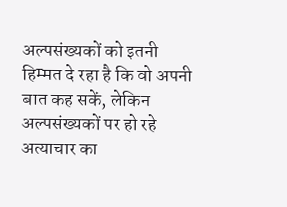अल्पसंख्यकों को इतनी हिम्मत दे रहा है कि वो अपनी बात कह सकें, लेकिन अल्पसंख्यकों पर हो रहे अत्याचार का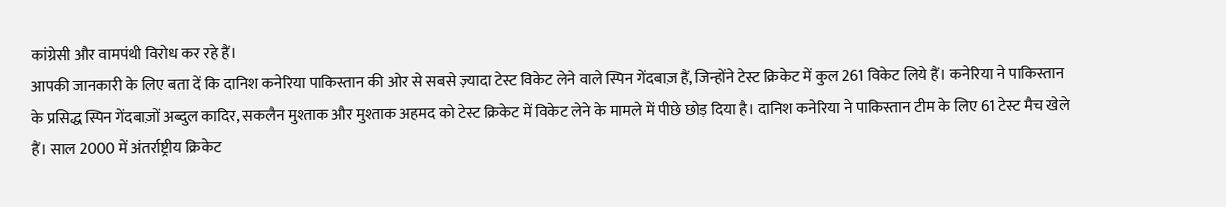कांग्रेसी और वामपंथी विरोध कर रहे हैं।
आपकी जानकारी के लिए बता दें कि दानिश कनेरिया पाकिस्तान की ओर से सबसे ज़्यादा टेस्ट विकेट लेने वाले स्पिन गेंदबाज़ हैं, जिन्होंने टेस्ट क्रिकेट में कुल 261 विकेट लिये हैं। कनेरिया ने पाकिस्तान के प्रसिद्ध स्पिन गेंदबाज़ों अब्दुल कादिर, सकलैन मुश्ताक और मुश्ताक अहमद को टेस्ट क्रिकेट में विकेट लेने के मामले में पीछे छोड़ दिया है। दानिश कनेरिया ने पाकिस्तान टीम के लिए 61 टेस्ट मैच खेले हैं। साल 2000 में अंतर्राष्ट्रीय क्रिकेट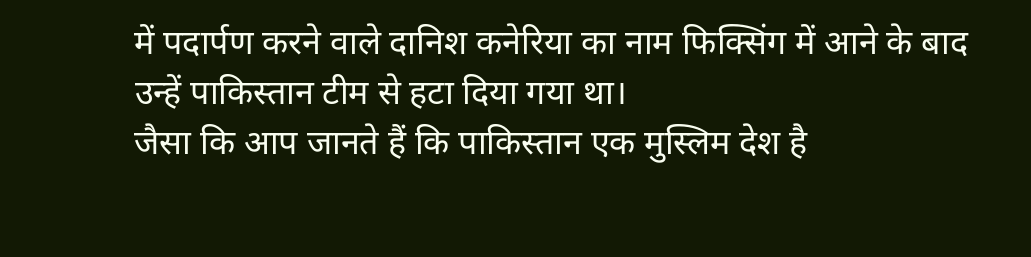में पदार्पण करने वाले दानिश कनेरिया का नाम फिक्सिंग में आने के बाद उन्हें पाकिस्तान टीम से हटा दिया गया था।
जैसा कि आप जानते हैं कि पाकिस्तान एक मुस्लिम देश है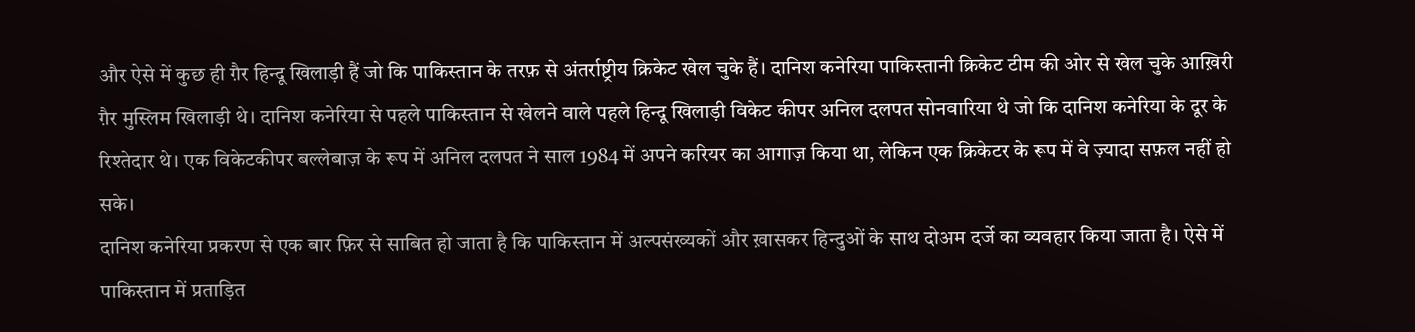और ऐसे में कुछ ही ग़ैर हिन्दू खिलाड़ी हैं जो कि पाकिस्तान के तरफ़ से अंतर्राष्ट्रीय क्रिकेट खेल चुके हैं। दानिश कनेरिया पाकिस्तानी क्रिकेट टीम की ओर से खेल चुके आख़िरी ग़ैर मुस्लिम खिलाड़ी थे। दानिश कनेरिया से पहले पाकिस्तान से खेलने वाले पहले हिन्दू खिलाड़ी विकेट कीपर अनिल दलपत सोनवारिया थे जो कि दानिश कनेरिया के दूर के रिश्तेदार थे। एक विकेटकीपर बल्लेबाज़ के रूप में अनिल दलपत ने साल 1984 में अपने करियर का आगाज़ किया था, लेकिन एक क्रिकेटर के रूप में वे ज़्यादा सफ़ल नहीं हो सके।
दानिश कनेरिया प्रकरण से एक बार फ़िर से साबित हो जाता है कि पाकिस्तान में अल्पसंख्यकों और ख़ासकर हिन्दुओं के साथ दोअम दर्जे का व्यवहार किया जाता है। ऐसे में पाकिस्तान में प्रताड़ित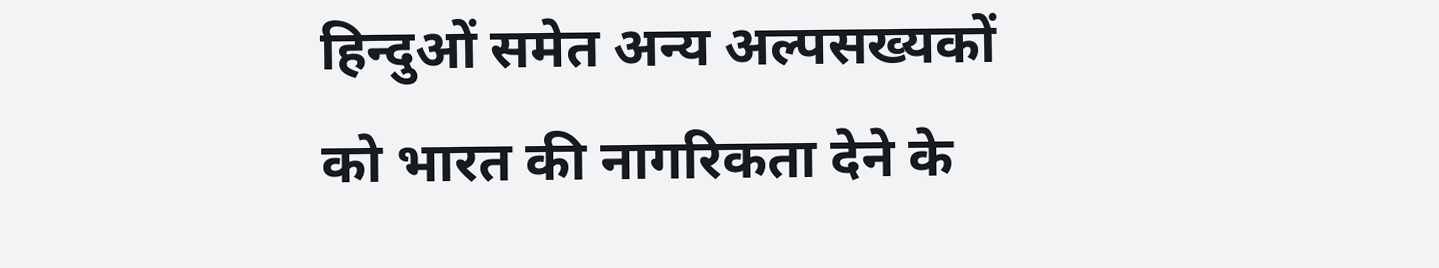हिन्दुओं समेत अन्य अल्पसख्यकों को भारत की नागरिकता देने के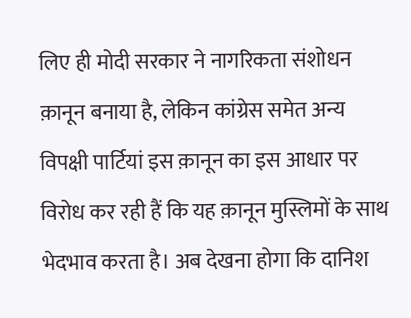लिए ही मोदी सरकार ने नागरिकता संशोधन क़ानून बनाया है, लेकिन कांग्रेस समेत अन्य विपक्षी पार्टियां इस क़ानून का इस आधार पर विरोध कर रही हैं कि यह क़ानून मुस्लिमों के साथ भेदभाव करता है। अब देखना होगा कि दानिश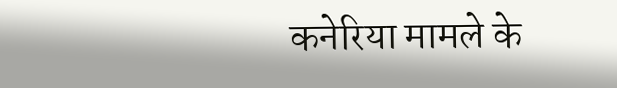कनेरिया मामले के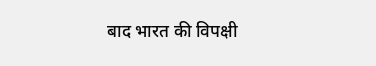बाद भारत की विपक्षी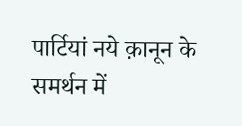पार्टियां नये क़ानून के समर्थन में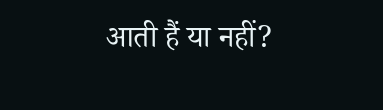आती हैं या नहीं?